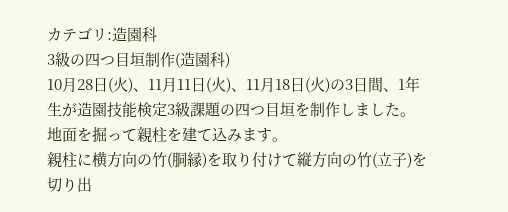カテゴリ:造園科
3級の四つ目垣制作(造園科)
10月28日(火)、11月11日(火)、11月18日(火)の3日間、1年生が造園技能検定3級課題の四つ目垣を制作しました。
地面を掘って親柱を建て込みます。
親柱に横方向の竹(胴縁)を取り付けて縦方向の竹(立子)を切り出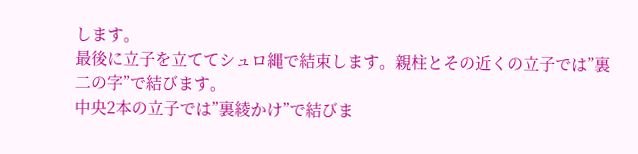します。
最後に立子を立ててシュロ縄で結束します。親柱とその近くの立子では”裏二の字”で結びます。
中央2本の立子では”裏綾かけ”で結びま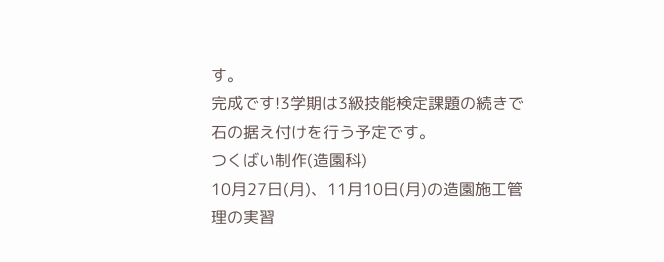す。
完成です!3学期は3級技能検定課題の続きで石の据え付けを行う予定です。
つくばい制作(造園科)
10月27日(月)、11月10日(月)の造園施工管理の実習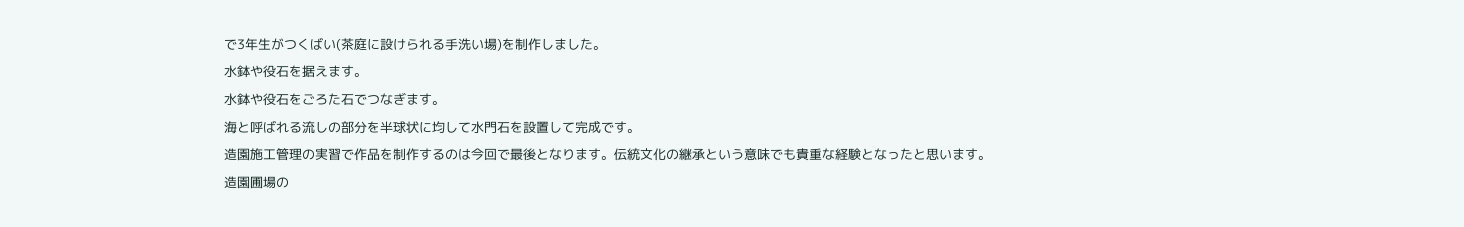で3年生がつくばい(茶庭に設けられる手洗い場)を制作しました。
水鉢や役石を据えます。
水鉢や役石をごろた石でつなぎます。
海と呼ばれる流しの部分を半球状に均して水門石を設置して完成です。
造園施工管理の実習で作品を制作するのは今回で最後となります。伝統文化の継承という意味でも貴重な経験となったと思います。
造園圃場の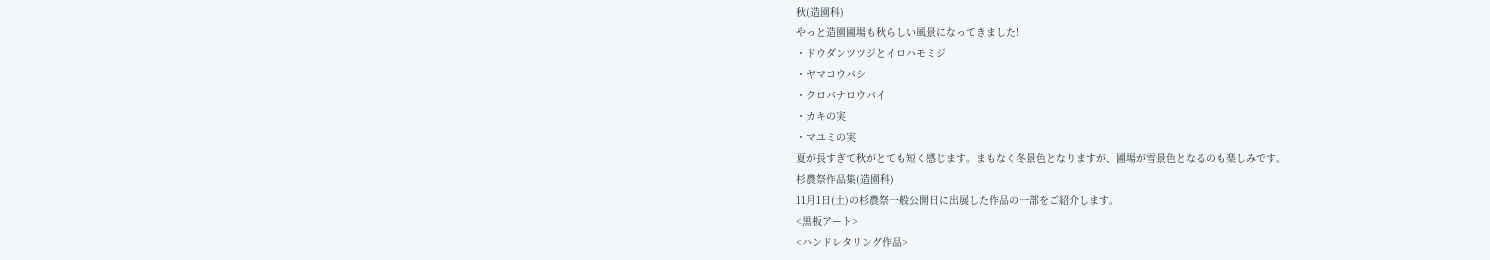秋(造園科)
やっと造園圃場も秋らしい風景になってきました!
・ドウダンツツジとイロハモミジ
・ヤマコウバシ
・クロバナロウバイ
・カキの実
・マユミの実
夏が長すぎて秋がとても短く感じます。まもなく冬景色となりますが、圃場が雪景色となるのも楽しみです。
杉農祭作品集(造園科)
11月1日(土)の杉農祭一般公開日に出展した作品の一部をご紹介します。
<黒板アート>
<ハンドレタリング作品>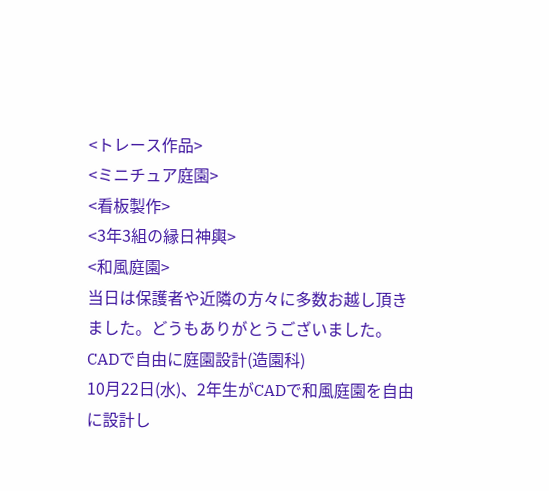<トレース作品>
<ミニチュア庭園>
<看板製作>
<3年3組の縁日神輿>
<和風庭園>
当日は保護者や近隣の方々に多数お越し頂きました。どうもありがとうございました。
CADで自由に庭園設計(造園科)
10月22日(水)、2年生がCADで和風庭園を自由に設計し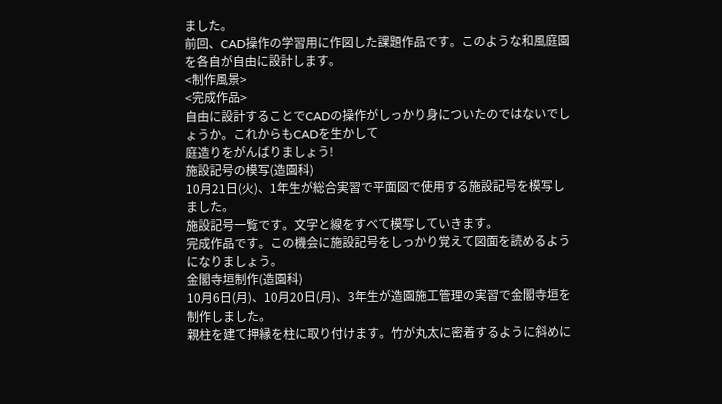ました。
前回、CAD操作の学習用に作図した課題作品です。このような和風庭園を各自が自由に設計します。
<制作風景>
<完成作品>
自由に設計することでCADの操作がしっかり身についたのではないでしょうか。これからもCADを生かして
庭造りをがんばりましょう!
施設記号の模写(造園科)
10月21日(火)、1年生が総合実習で平面図で使用する施設記号を模写しました。
施設記号一覧です。文字と線をすべて模写していきます。
完成作品です。この機会に施設記号をしっかり覚えて図面を読めるようになりましょう。
金閣寺垣制作(造園科)
10月6日(月)、10月20日(月)、3年生が造園施工管理の実習で金閣寺垣を制作しました。
親柱を建て押縁を柱に取り付けます。竹が丸太に密着するように斜めに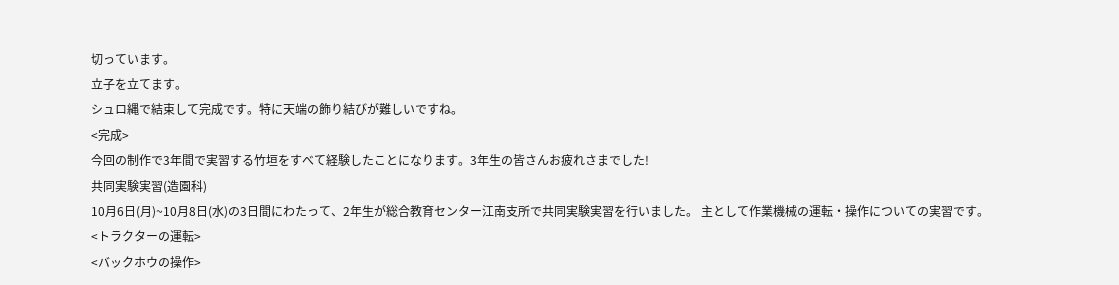切っています。
立子を立てます。
シュロ縄で結束して完成です。特に天端の飾り結びが難しいですね。
<完成>
今回の制作で3年間で実習する竹垣をすべて経験したことになります。3年生の皆さんお疲れさまでした!
共同実験実習(造園科)
10月6日(月)~10月8日(水)の3日間にわたって、2年生が総合教育センター江南支所で共同実験実習を行いました。 主として作業機械の運転・操作についての実習です。
<トラクターの運転>
<バックホウの操作>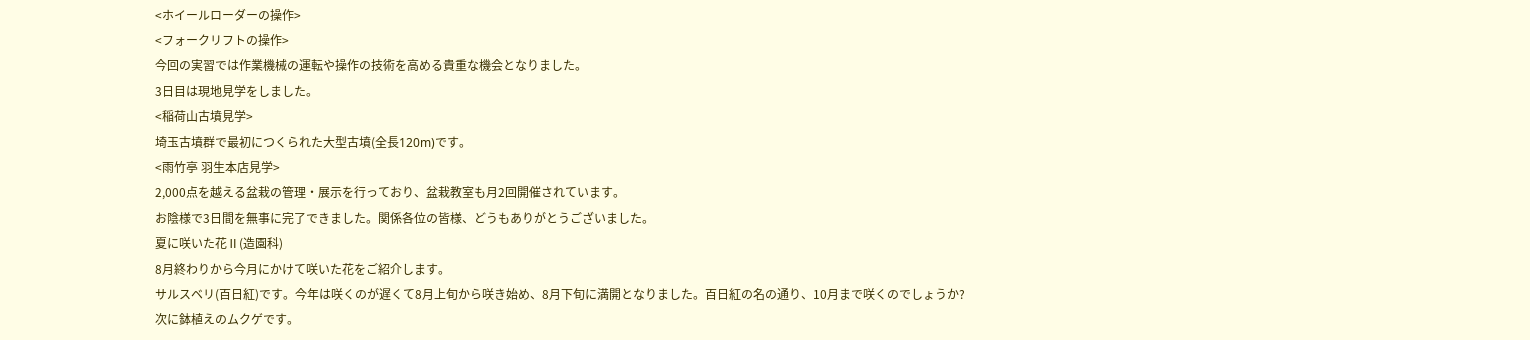<ホイールローダーの操作>
<フォークリフトの操作>
今回の実習では作業機械の運転や操作の技術を高める貴重な機会となりました。
3日目は現地見学をしました。
<稲荷山古墳見学>
埼玉古墳群で最初につくられた大型古墳(全長120m)です。
<雨竹亭 羽生本店見学>
2,000点を越える盆栽の管理・展示を行っており、盆栽教室も月2回開催されています。
お陰様で3日間を無事に完了できました。関係各位の皆様、どうもありがとうございました。
夏に咲いた花Ⅱ(造園科)
8月終わりから今月にかけて咲いた花をご紹介します。
サルスベリ(百日紅)です。今年は咲くのが遅くて8月上旬から咲き始め、8月下旬に満開となりました。百日紅の名の通り、10月まで咲くのでしょうか?
次に鉢植えのムクゲです。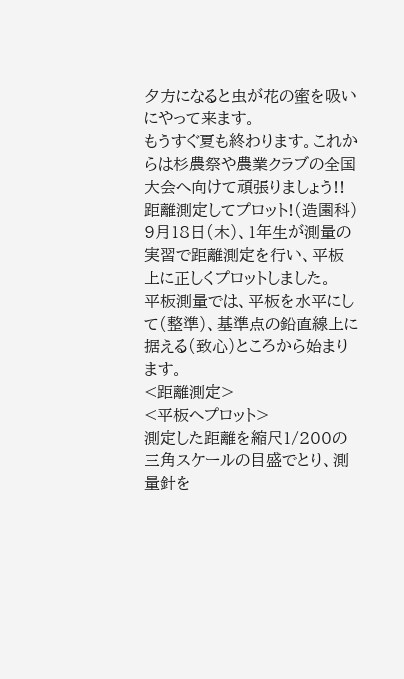夕方になると虫が花の蜜を吸いにやって来ます。
もうすぐ夏も終わります。これからは杉農祭や農業クラブの全国大会へ向けて頑張りましょう!!
距離測定してプロット!(造園科)
9月18日(木)、1年生が測量の実習で距離測定を行い、平板上に正しくプロットしました。
平板測量では、平板を水平にして(整準)、基準点の鉛直線上に据える(致心)ところから始まります。
<距離測定>
<平板へプロット>
測定した距離を縮尺1/200の三角スケールの目盛でとり、測量針を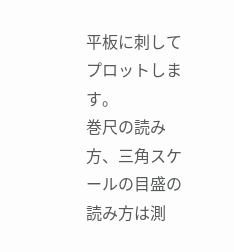平板に刺してプロットします。
巻尺の読み方、三角スケールの目盛の読み方は測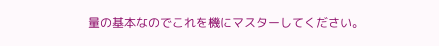量の基本なのでこれを機にマスターしてください。